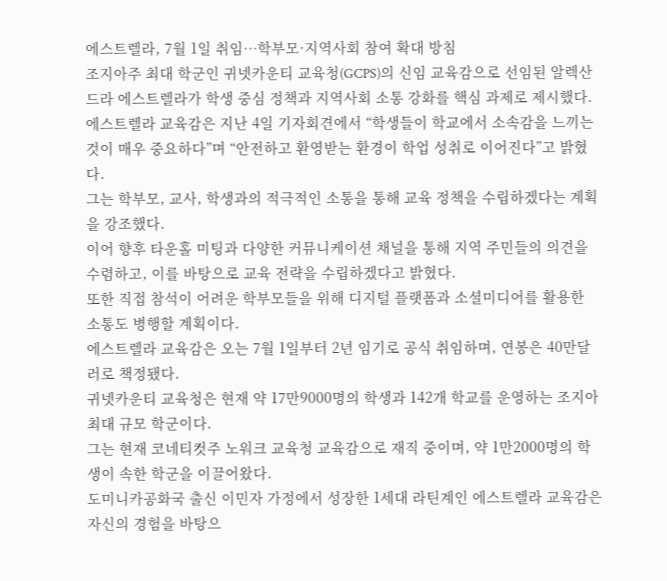에스트렐라, 7월 1일 취임…학부모·지역사회 참여 확대 방침
조지아주 최대 학군인 귀넷카운티 교육청(GCPS)의 신임 교육감으로 선임된 알렉산드라 에스트렐라가 학생 중심 정책과 지역사회 소통 강화를 핵심 과제로 제시했다.
에스트렐라 교육감은 지난 4일 기자회견에서 “학생들이 학교에서 소속감을 느끼는 것이 매우 중요하다”며 “안전하고 환영받는 환경이 학업 성취로 이어진다”고 밝혔다.
그는 학부모, 교사, 학생과의 적극적인 소통을 통해 교육 정책을 수립하겠다는 계획을 강조했다.
이어 향후 타운홀 미팅과 다양한 커뮤니케이션 채널을 통해 지역 주민들의 의견을 수렴하고, 이를 바탕으로 교육 전략을 수립하겠다고 밝혔다.
또한 직접 참석이 어려운 학부모들을 위해 디지털 플랫폼과 소셜미디어를 활용한 소통도 병행할 계획이다.
에스트렐라 교육감은 오는 7월 1일부터 2년 임기로 공식 취임하며, 연봉은 40만달러로 책정됐다.
귀넷카운티 교육청은 현재 약 17만9000명의 학생과 142개 학교를 운영하는 조지아 최대 규모 학군이다.
그는 현재 코네티컷주 노워크 교육청 교육감으로 재직 중이며, 약 1만2000명의 학생이 속한 학군을 이끌어왔다.
도미니카공화국 출신 이민자 가정에서 성장한 1세대 라틴계인 에스트렐라 교육감은 자신의 경험을 바탕으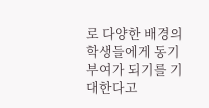로 다양한 배경의 학생들에게 동기부여가 되기를 기대한다고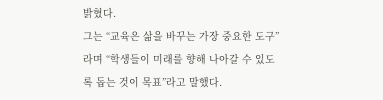밝혔다.
그는 “교육은 삶을 바꾸는 가장 중요한 도구”라며 “학생들이 미래를 향해 나아갈 수 있도록 돕는 것이 목표”라고 말했다.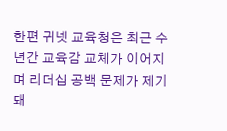한편 귀넷 교육청은 최근 수년간 교육감 교체가 이어지며 리더십 공백 문제가 제기돼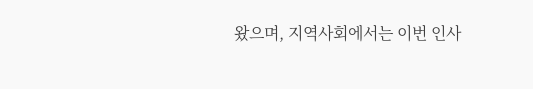왔으며, 지역사회에서는 이번 인사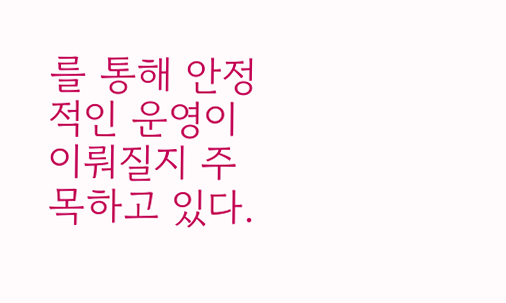를 통해 안정적인 운영이 이뤄질지 주목하고 있다.